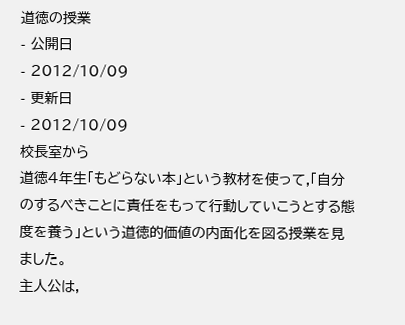道徳の授業
- 公開日
- 2012/10/09
- 更新日
- 2012/10/09
校長室から
道徳4年生「もどらない本」という教材を使って,「自分のするべきことに責任をもって行動していこうとする態度を養う」という道徳的価値の内面化を図る授業を見ました。
主人公は,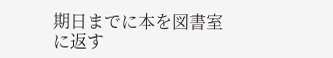期日までに本を図書室に返す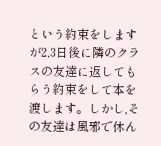という約束をしますが2,3日後に隣のクラスの友達に返してもらう約束をして本を渡します。しかし,その友達は風邪で休ん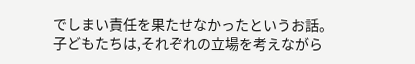でしまい責任を果たせなかったというお話。
子どもたちは,それぞれの立場を考えながら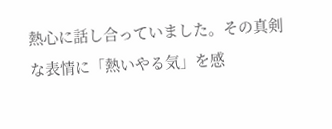熱心に話し合っていました。その真剣な表情に「熱いやる気」を感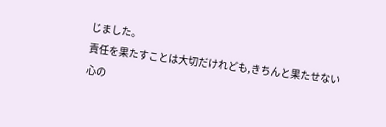じました。
責任を果たすことは大切だけれども,きちんと果たせない心の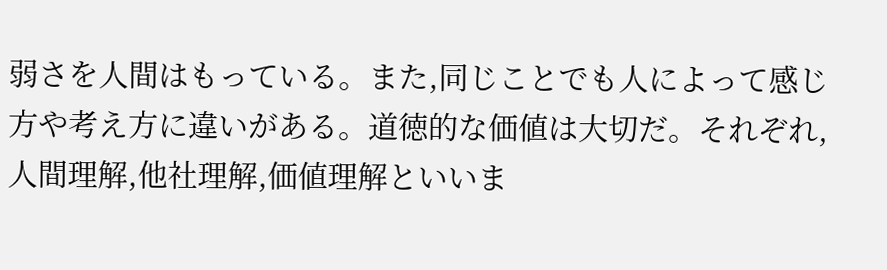弱さを人間はもっている。また,同じことでも人によって感じ方や考え方に違いがある。道徳的な価値は大切だ。それぞれ,人間理解,他社理解,価値理解といいま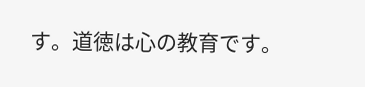す。道徳は心の教育です。